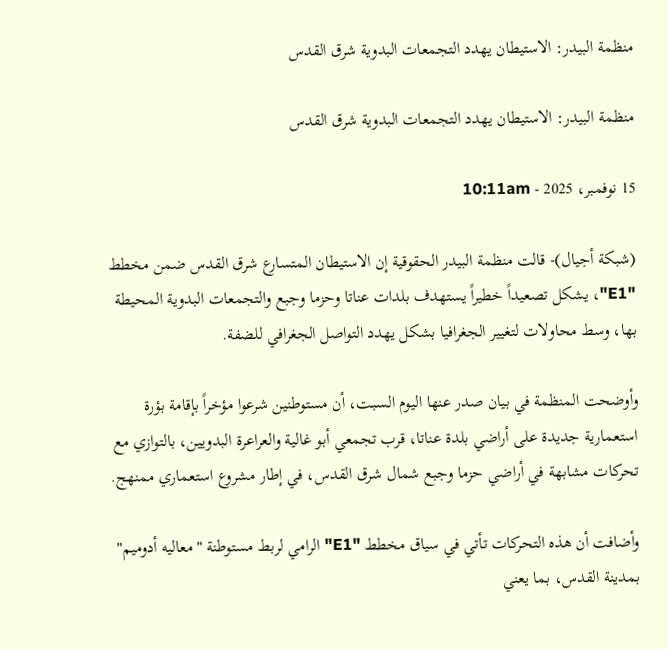منظمة البيدر: الاستيطان يهدد التجمعات البدوية شرق القدس

منظمة البيدر: الاستيطان يهدد التجمعات البدوية شرق القدس

15 نوفمبر، 2025 - 10:11am

(شبكة أجيال)- قالت منظمة البيدر الحقوقية إن الاستيطان المتسارع شرق القدس ضمن مخطط "E1"، يشكل تصعيداً خطيراً يستهدف بلدات عناتا وحزما وجبع والتجمعات البدوية المحيطة بها، وسط محاولات لتغيير الجغرافيا بشكل يهدد التواصل الجغرافي للضفة.

وأوضحت المنظمة في بيان صدر عنها اليوم السبت، أن مستوطنين شرعوا مؤخراً بإقامة بؤرة استعمارية جديدة على أراضي بلدة عناتا، قرب تجمعي أبو غالية والعراعرة البدويين، بالتوازي مع تحركات مشابهة في أراضي حزما وجبع شمال شرق القدس، في إطار مشروع استعماري ممنهج.

وأضافت أن هذه التحركات تأتي في سياق مخطط "E1" الرامي لربط مستوطنة "معاليه أدوميم" بمدينة القدس، بما يعني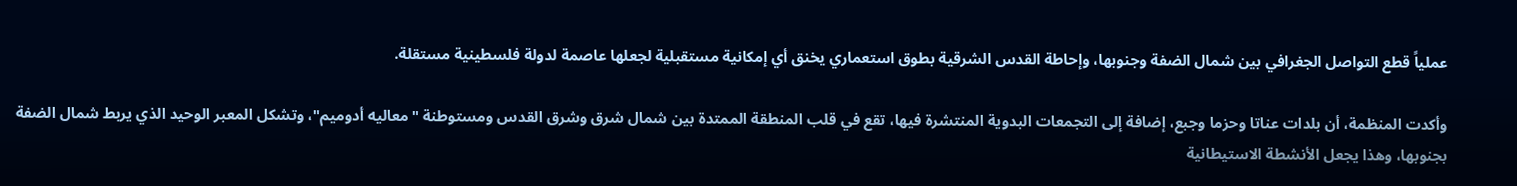عملياً قطع التواصل الجغرافي بين شمال الضفة وجنوبها، وإحاطة القدس الشرقية بطوق استعماري يخنق أي إمكانية مستقبلية لجعلها عاصمة لدولة فلسطينية مستقلة.

وأكدت المنظمة، أن بلدات عناتا وحزما وجبع، إضافة إلى التجمعات البدوية المنتشرة فيها، تقع في قلب المنطقة الممتدة بين شمال شرق وشرق القدس ومستوطنة "معاليه أدوميم"، وتشكل المعبر الوحيد الذي يربط شمال الضفة بجنوبها، وهذا يجعل الأنشطة الاستيطانية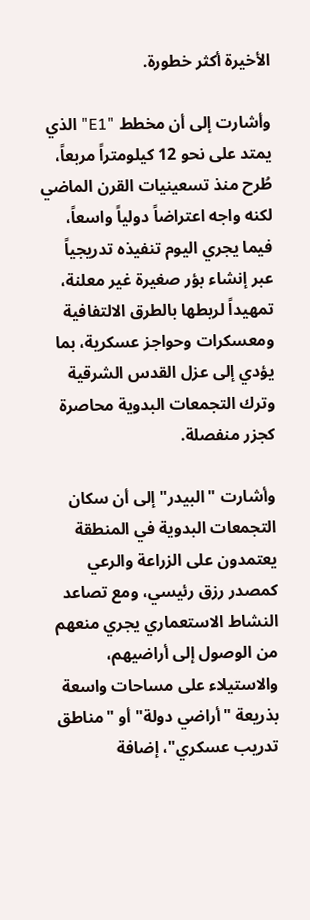الأخيرة أكثر خطورة.

وأشارت إلى أن مخطط "E1" الذي يمتد على نحو 12 كيلومتراً مربعاً، طُرح منذ تسعينيات القرن الماضي لكنه واجه اعتراضاً دولياً واسعاً، فيما يجري اليوم تنفيذه تدريجياً عبر إنشاء بؤر صغيرة غير معلنة، تمهيداً لربطها بالطرق الالتفافية ومعسكرات وحواجز عسكرية، بما يؤدي إلى عزل القدس الشرقية وترك التجمعات البدوية محاصرة كجزر منفصلة.

وأشارت "البيدر" إلى أن سكان التجمعات البدوية في المنطقة يعتمدون على الزراعة والرعي كمصدر رزق رئيسي، ومع تصاعد النشاط الاستعماري يجري منعهم من الوصول إلى أراضيهم، والاستيلاء على مساحات واسعة بذريعة "أراضي دولة" أو "مناطق تدريب عسكري"، إضافة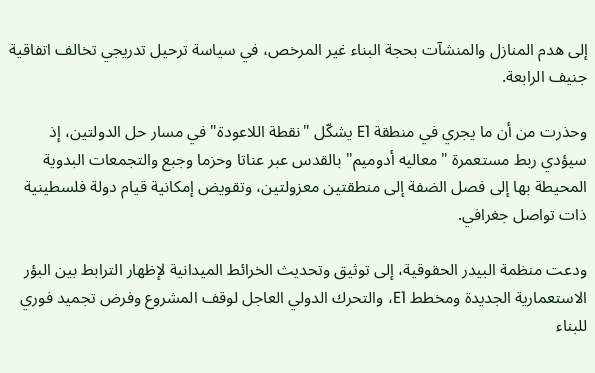إلى هدم المنازل والمنشآت بحجة البناء غير المرخص، في سياسة ترحيل تدريجي تخالف اتفاقية جنيف الرابعة.

وحذرت من أن ما يجري في منطقة E1 يشكّل "نقطة اللاعودة" في مسار حل الدولتين، إذ سيؤدي ربط مستعمرة "معاليه أدوميم" بالقدس عبر عناتا وحزما وجبع والتجمعات البدوية المحيطة بها إلى فصل الضفة إلى منطقتين معزولتين، وتقويض إمكانية قيام دولة فلسطينية ذات تواصل جغرافي.

ودعت منظمة البيدر الحقوقية، إلى توثيق وتحديث الخرائط الميدانية لإظهار الترابط بين البؤر الاستعمارية الجديدة ومخطط E1، والتحرك الدولي العاجل لوقف المشروع وفرض تجميد فوري للبناء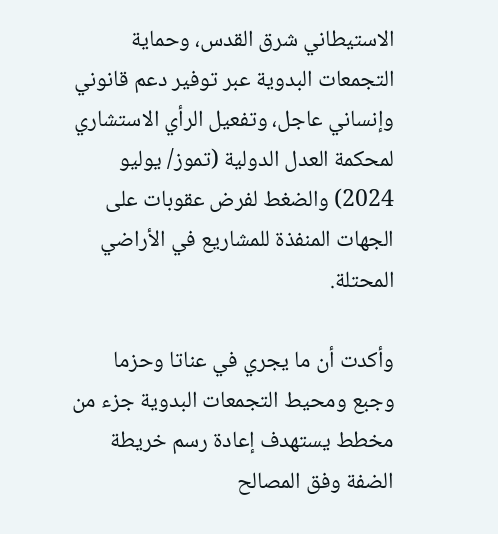الاستيطاني شرق القدس، وحماية التجمعات البدوية عبر توفير دعم قانوني وإنساني عاجل، وتفعيل الرأي الاستشاري لمحكمة العدل الدولية (تموز/ يوليو 2024) والضغط لفرض عقوبات على الجهات المنفذة للمشاريع في الأراضي المحتلة.

وأكدت أن ما يجري في عناتا وحزما وجبع ومحيط التجمعات البدوية جزء من مخطط يستهدف إعادة رسم خريطة الضفة وفق المصالح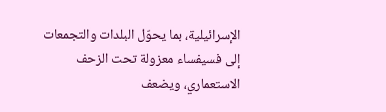الإسرائيلية، بما يحوّل البلدات والتجمعات إلى فسيفساء معزولة تحت الزحف الاستعماري، ويضعف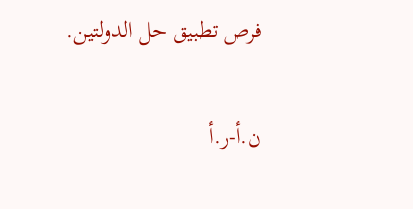فرص تطبيق حل الدولتين.

ن.أ-ر.أ